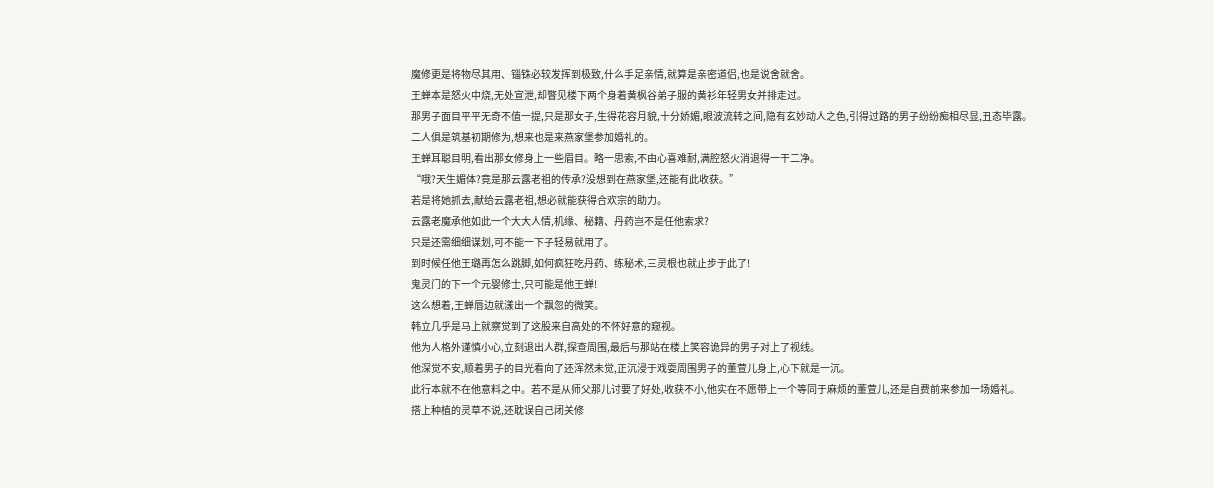魔修更是将物尽其用、锱铢必较发挥到极致,什么手足亲情,就算是亲密道侣,也是说舍就舍。
王蝉本是怒火中烧,无处宣泄,却瞥见楼下两个身着黄枫谷弟子服的黄衫年轻男女并排走过。
那男子面目平平无奇不值一提,只是那女子,生得花容月貌,十分娇媚,眼波流转之间,隐有玄妙动人之色,引得过路的男子纷纷痴相尽显,丑态毕露。
二人俱是筑基初期修为,想来也是来燕家堡参加婚礼的。
王蝉耳聪目明,看出那女修身上一些眉目。略一思索,不由心喜难耐,满腔怒火消退得一干二净。
“哦?天生媚体?竟是那云露老祖的传承?没想到在燕家堡,还能有此收获。”
若是将她抓去,献给云露老祖,想必就能获得合欢宗的助力。
云露老魔承他如此一个大大人情,机缘、秘籍、丹药岂不是任他索求?
只是还需细细谋划,可不能一下子轻易就用了。
到时候任他王璐再怎么跳脚,如何疯狂吃丹药、练秘术,三灵根也就止步于此了!
鬼灵门的下一个元婴修士,只可能是他王蝉!
这么想着,王蝉唇边就漾出一个飘忽的微笑。
韩立几乎是马上就察觉到了这股来自高处的不怀好意的窥视。
他为人格外谨慎小心,立刻退出人群,探查周围,最后与那站在楼上笑容诡异的男子对上了视线。
他深觉不安,顺着男子的目光看向了还浑然未觉,正沉浸于戏耍周围男子的董萱儿身上,心下就是一沉。
此行本就不在他意料之中。若不是从师父那儿讨要了好处,收获不小,他实在不愿带上一个等同于麻烦的董萱儿,还是自费前来参加一场婚礼。
搭上种植的灵草不说,还耽误自己闭关修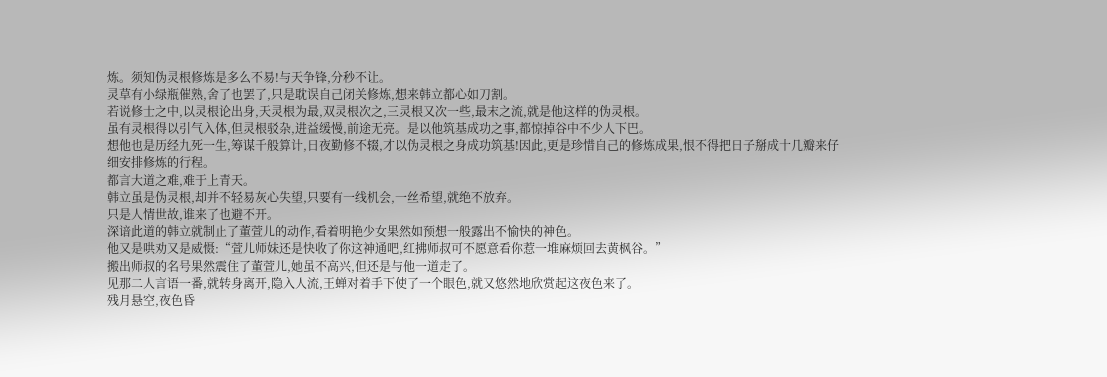炼。须知伪灵根修炼是多么不易!与天争锋,分秒不让。
灵草有小绿瓶催熟,舍了也罢了,只是耽误自己闭关修炼,想来韩立都心如刀割。
若说修士之中,以灵根论出身,天灵根为最,双灵根次之,三灵根又次一些,最末之流,就是他这样的伪灵根。
虽有灵根得以引气入体,但灵根驳杂,进益缓慢,前途无亮。是以他筑基成功之事,都惊掉谷中不少人下巴。
想他也是历经九死一生,筹谋千般算计,日夜勤修不辍,才以伪灵根之身成功筑基!因此,更是珍惜自己的修炼成果,恨不得把日子掰成十几瓣来仔细安排修炼的行程。
都言大道之难,难于上青天。
韩立虽是伪灵根,却并不轻易灰心失望,只要有一线机会,一丝希望,就绝不放弃。
只是人情世故,谁来了也避不开。
深谙此道的韩立就制止了董萱儿的动作,看着明艳少女果然如预想一般露出不愉快的神色。
他又是哄劝又是威慑:“萱儿师妹还是快收了你这神通吧,红拂师叔可不愿意看你惹一堆麻烦回去黄枫谷。”
搬出师叔的名号果然震住了董萱儿,她虽不高兴,但还是与他一道走了。
见那二人言语一番,就转身离开,隐入人流,王蝉对着手下使了一个眼色,就又悠然地欣赏起这夜色来了。
残月悬空,夜色昏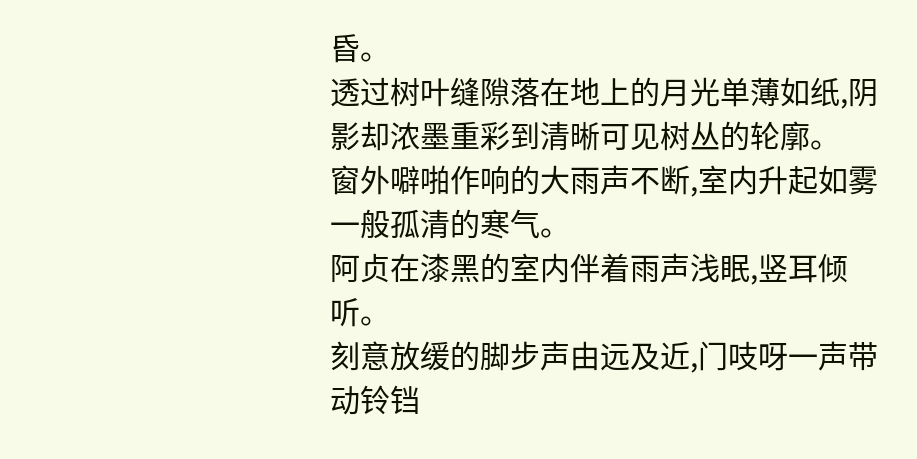昏。
透过树叶缝隙落在地上的月光单薄如纸,阴影却浓墨重彩到清晰可见树丛的轮廓。
窗外噼啪作响的大雨声不断,室内升起如雾一般孤清的寒气。
阿贞在漆黑的室内伴着雨声浅眠,竖耳倾听。
刻意放缓的脚步声由远及近,门吱呀一声带动铃铛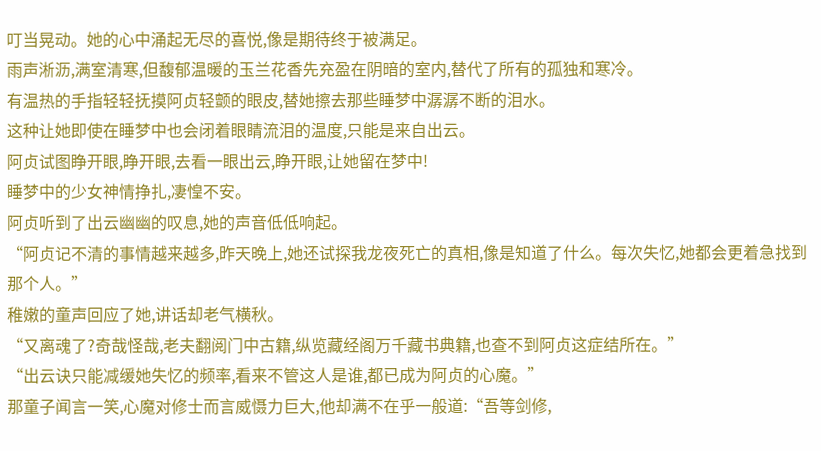叮当晃动。她的心中涌起无尽的喜悦,像是期待终于被满足。
雨声淅沥,满室清寒,但馥郁温暖的玉兰花香先充盈在阴暗的室内,替代了所有的孤独和寒冷。
有温热的手指轻轻抚摸阿贞轻颤的眼皮,替她擦去那些睡梦中潺潺不断的泪水。
这种让她即使在睡梦中也会闭着眼睛流泪的温度,只能是来自出云。
阿贞试图睁开眼,睁开眼,去看一眼出云,睁开眼,让她留在梦中!
睡梦中的少女神情挣扎,凄惶不安。
阿贞听到了出云幽幽的叹息,她的声音低低响起。
“阿贞记不清的事情越来越多,昨天晚上,她还试探我龙夜死亡的真相,像是知道了什么。每次失忆,她都会更着急找到那个人。”
稚嫩的童声回应了她,讲话却老气横秋。
“又离魂了?奇哉怪哉,老夫翻阅门中古籍,纵览藏经阁万千藏书典籍,也查不到阿贞这症结所在。”
“出云诀只能减缓她失忆的频率,看来不管这人是谁,都已成为阿贞的心魔。”
那童子闻言一笑,心魔对修士而言威慑力巨大,他却满不在乎一般道:“吾等剑修,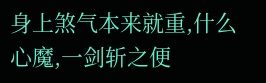身上煞气本来就重,什么心魔,一剑斩之便